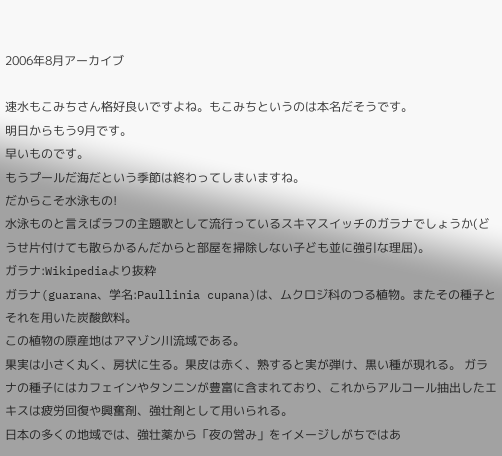2006年8月アーカイブ

速水もこみちさん格好良いですよね。もこみちというのは本名だそうです。
明日からもう9月です。
早いものです。
もうプールだ海だという季節は終わってしまいますね。
だからこそ水泳もの!
水泳ものと言えばラフの主題歌として流行っているスキマスイッチのガラナでしょうか(どうせ片付けても散らかるんだからと部屋を掃除しない子ども並に強引な理屈)。
ガラナ:Wikipediaより抜粋
ガラナ(guarana、学名:Paullinia cupana)は、ムクロジ科のつる植物。またその種子とそれを用いた炭酸飲料。
この植物の原産地はアマゾン川流域である。
果実は小さく丸く、房状に生る。果皮は赤く、熟すると実が弾け、黒い種が現れる。 ガラナの種子にはカフェインやタンニンが豊富に含まれており、これからアルコール抽出したエキスは疲労回復や興奮剤、強壮剤として用いられる。
日本の多くの地域では、強壮薬から「夜の営み」をイメージしがちではあ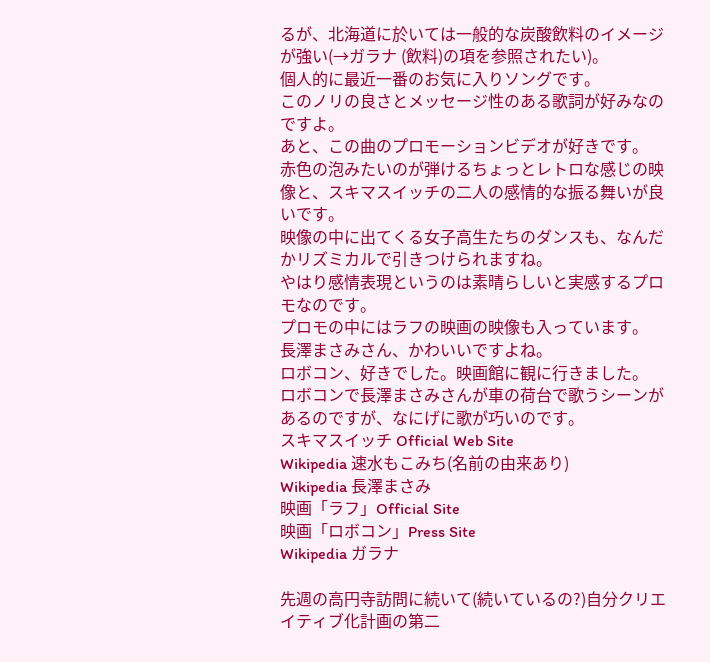るが、北海道に於いては一般的な炭酸飲料のイメージが強い(→ガラナ (飲料)の項を参照されたい)。
個人的に最近一番のお気に入りソングです。
このノリの良さとメッセージ性のある歌詞が好みなのですよ。
あと、この曲のプロモーションビデオが好きです。
赤色の泡みたいのが弾けるちょっとレトロな感じの映像と、スキマスイッチの二人の感情的な振る舞いが良いです。
映像の中に出てくる女子高生たちのダンスも、なんだかリズミカルで引きつけられますね。
やはり感情表現というのは素晴らしいと実感するプロモなのです。
プロモの中にはラフの映画の映像も入っています。
長澤まさみさん、かわいいですよね。
ロボコン、好きでした。映画館に観に行きました。
ロボコンで長澤まさみさんが車の荷台で歌うシーンがあるのですが、なにげに歌が巧いのです。
スキマスイッチ Official Web Site
Wikipedia 速水もこみち(名前の由来あり)
Wikipedia 長澤まさみ
映画「ラフ」Official Site
映画「ロボコン」Press Site
Wikipedia ガラナ

先週の高円寺訪問に続いて(続いているの?)自分クリエイティブ化計画の第二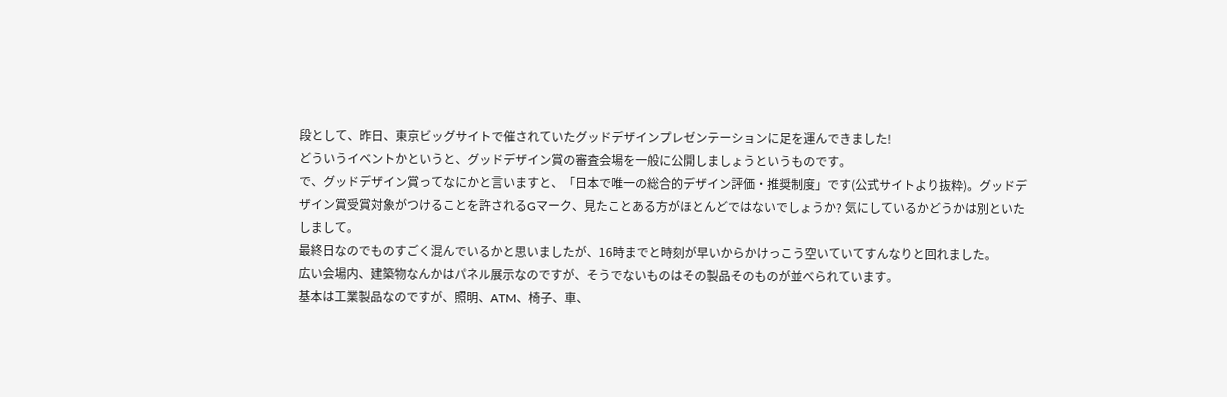段として、昨日、東京ビッグサイトで催されていたグッドデザインプレゼンテーションに足を運んできました!
どういうイベントかというと、グッドデザイン賞の審査会場を一般に公開しましょうというものです。
で、グッドデザイン賞ってなにかと言いますと、「日本で唯一の総合的デザイン評価・推奨制度」です(公式サイトより抜粋)。グッドデザイン賞受賞対象がつけることを許されるGマーク、見たことある方がほとんどではないでしょうか? 気にしているかどうかは別といたしまして。
最終日なのでものすごく混んでいるかと思いましたが、16時までと時刻が早いからかけっこう空いていてすんなりと回れました。
広い会場内、建築物なんかはパネル展示なのですが、そうでないものはその製品そのものが並べられています。
基本は工業製品なのですが、照明、ATM、椅子、車、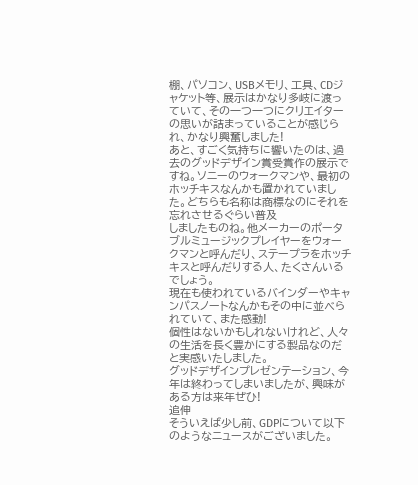棚、パソコン、USBメモリ、工具、CDジャケット等、展示はかなり多岐に渡っていて、その一つ一つにクリエイターの思いが詰まっていることが感じられ、かなり興奮しました!
あと、すごく気持ちに響いたのは、過去のグッドデザイン賞受賞作の展示ですね。ソニーのウォークマンや、最初のホッチキスなんかも置かれていました。どちらも名称は商標なのにそれを忘れさせるぐらい普及
しましたものね。他メーカーのポータブルミュージックプレイヤーをウォークマンと呼んだり、ステープラをホッチキスと呼んだりする人、たくさんいるでしょう。
現在も使われているバインダーやキャンパスノートなんかもその中に並べられていて、また感動!
個性はないかもしれないけれど、人々の生活を長く豊かにする製品なのだと実感いたしました。
グッドデザインプレゼンテーション、今年は終わってしまいましたが、興味がある方は来年ぜひ!
追伸
そういえば少し前、GDPについて以下のようなニュースがございました。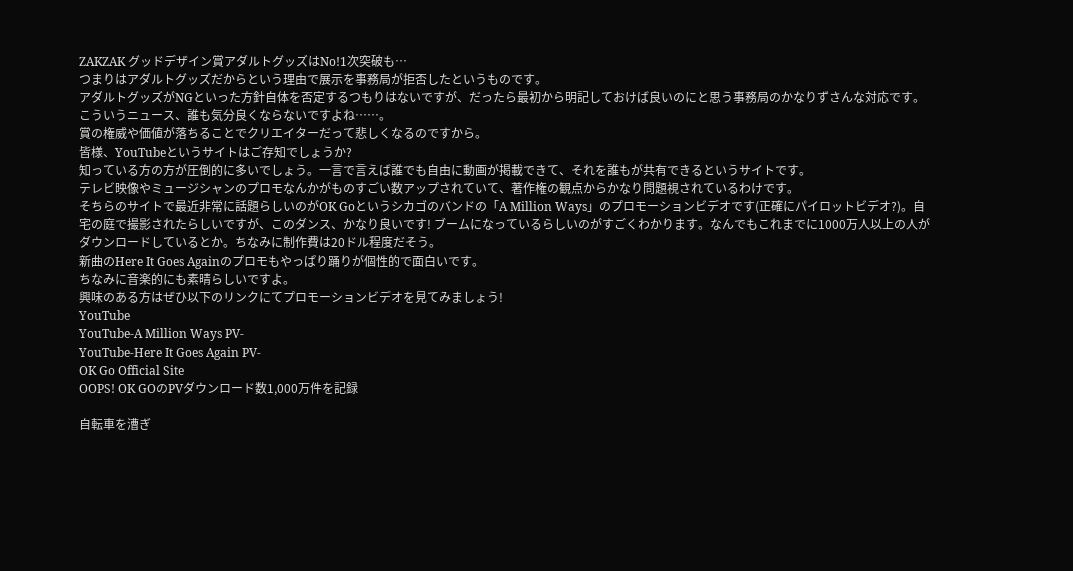ZAKZAK グッドデザイン賞アダルトグッズはNo!1次突破も…
つまりはアダルトグッズだからという理由で展示を事務局が拒否したというものです。
アダルトグッズがNGといった方針自体を否定するつもりはないですが、だったら最初から明記しておけば良いのにと思う事務局のかなりずさんな対応です。
こういうニュース、誰も気分良くならないですよね……。
賞の権威や価値が落ちることでクリエイターだって悲しくなるのですから。
皆様、YouTubeというサイトはご存知でしょうか?
知っている方の方が圧倒的に多いでしょう。一言で言えば誰でも自由に動画が掲載できて、それを誰もが共有できるというサイトです。
テレビ映像やミュージシャンのプロモなんかがものすごい数アップされていて、著作権の観点からかなり問題視されているわけです。
そちらのサイトで最近非常に話題らしいのがOK Goというシカゴのバンドの「A Million Ways」のプロモーションビデオです(正確にパイロットビデオ?)。自宅の庭で撮影されたらしいですが、このダンス、かなり良いです! ブームになっているらしいのがすごくわかります。なんでもこれまでに1000万人以上の人がダウンロードしているとか。ちなみに制作費は20ドル程度だそう。
新曲のHere It Goes Againのプロモもやっぱり踊りが個性的で面白いです。
ちなみに音楽的にも素晴らしいですよ。
興味のある方はぜひ以下のリンクにてプロモーションビデオを見てみましょう!
YouTube
YouTube-A Million Ways PV-
YouTube-Here It Goes Again PV-
OK Go Official Site
OOPS! OK GOのPVダウンロード数1,000万件を記録

自転車を漕ぎ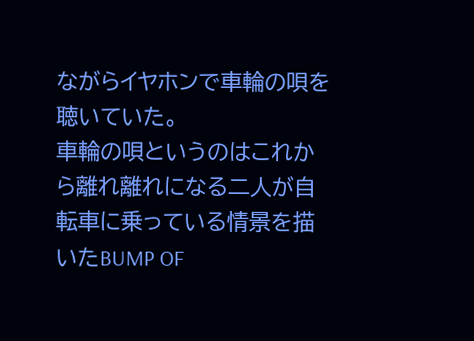ながらイヤホンで車輪の唄を聴いていた。
車輪の唄というのはこれから離れ離れになる二人が自転車に乗っている情景を描いたBUMP OF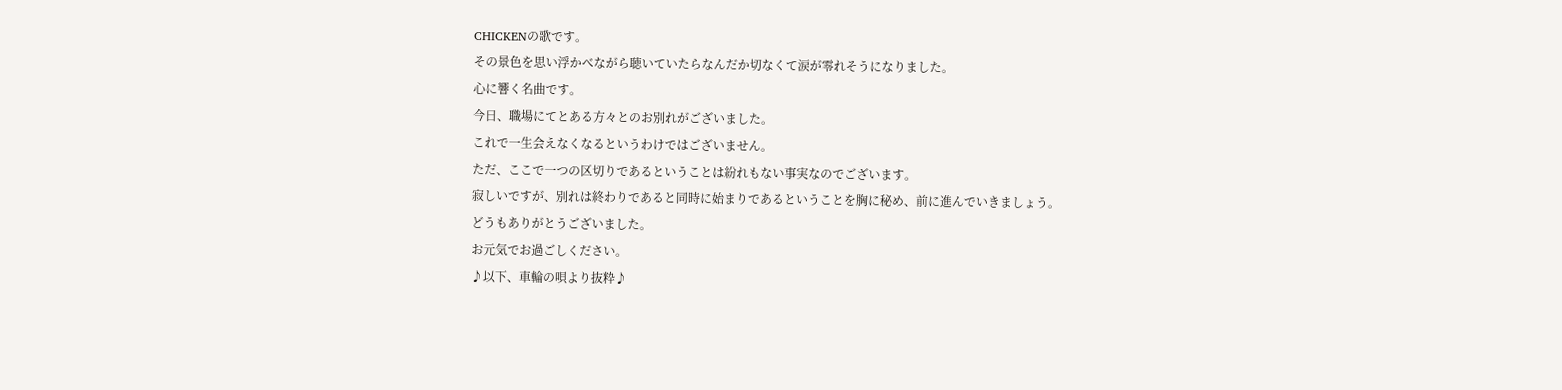CHICKENの歌です。
その景色を思い浮かべながら聴いていたらなんだか切なくて涙が零れそうになりました。
心に響く名曲です。
今日、職場にてとある方々とのお別れがございました。
これで一生会えなくなるというわけではございません。
ただ、ここで一つの区切りであるということは紛れもない事実なのでございます。
寂しいですが、別れは終わりであると同時に始まりであるということを胸に秘め、前に進んでいきましょう。
どうもありがとうございました。
お元気でお過ごしください。
♪以下、車輪の唄より抜粋♪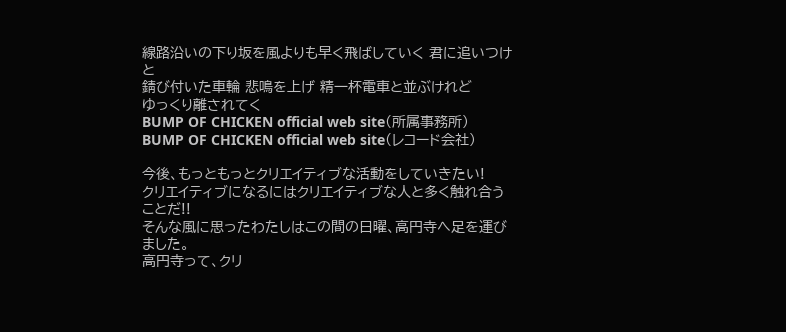線路沿いの下り坂を風よりも早く飛ばしていく 君に追いつけと
錆び付いた車輪 悲鳴を上げ 精一杯電車と並ぶけれど
ゆっくり離されてく
BUMP OF CHICKEN official web site(所属事務所)
BUMP OF CHICKEN official web site(レコード会社)

今後、もっともっとクリエイティブな活動をしていきたい!
クリエイティブになるにはクリエイティブな人と多く触れ合うことだ!!
そんな風に思ったわたしはこの間の日曜、高円寺へ足を運びました。
高円寺って、クリ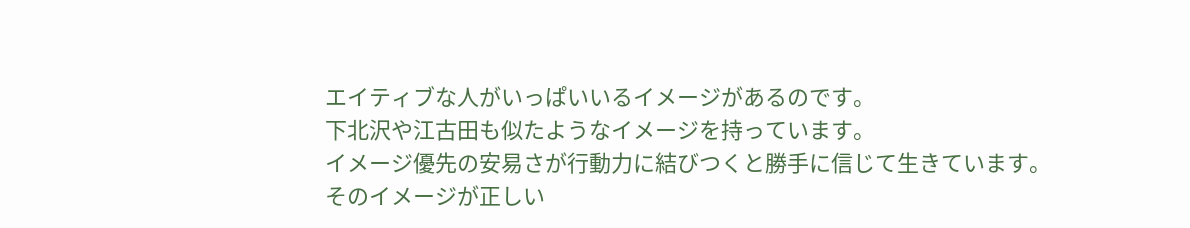エイティブな人がいっぱいいるイメージがあるのです。
下北沢や江古田も似たようなイメージを持っています。
イメージ優先の安易さが行動力に結びつくと勝手に信じて生きています。
そのイメージが正しい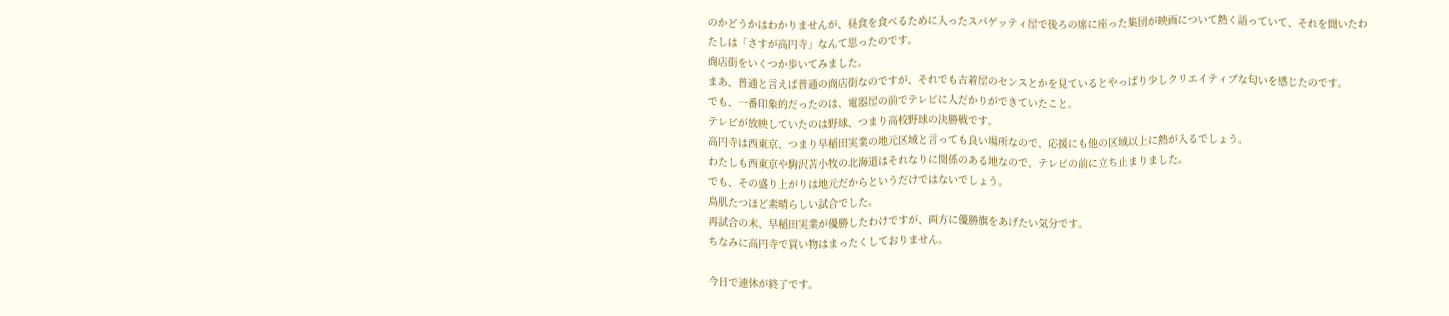のかどうかはわかりませんが、昼食を食べるために入ったスパゲッティ屋で後ろの席に座った集団が映画について熱く語っていて、それを聞いたわたしは「さすが高円寺」なんて思ったのです。
商店街をいくつか歩いてみました。
まあ、普通と言えば普通の商店街なのですが、それでも古着屋のセンスとかを見ているとやっぱり少しクリエイティブな匂いを感じたのです。
でも、一番印象的だったのは、電器屋の前でテレビに人だかりができていたこと。
テレビが放映していたのは野球、つまり高校野球の決勝戦です。
高円寺は西東京、つまり早稲田実業の地元区域と言っても良い場所なので、応援にも他の区域以上に熱が入るでしょう。
わたしも西東京や駒沢苫小牧の北海道はそれなりに関係のある地なので、テレビの前に立ち止まりました。
でも、その盛り上がりは地元だからというだけではないでしょう。
鳥肌たつほど素晴らしい試合でした。
再試合の末、早稲田実業が優勝したわけですが、両方に優勝旗をあげたい気分です。
ちなみに高円寺で買い物はまったくしておりません。

今日で連休が終了です。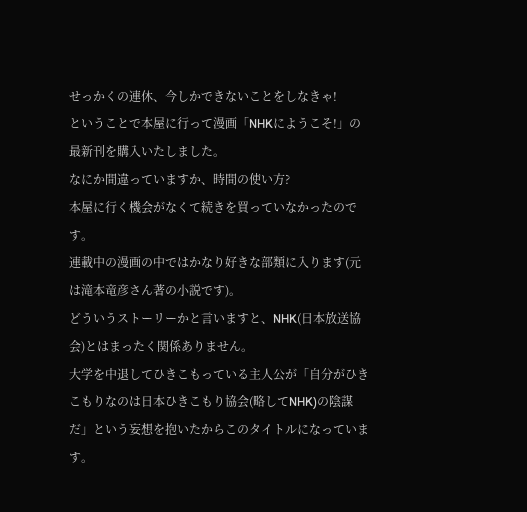せっかくの連休、今しかできないことをしなきゃ!
ということで本屋に行って漫画「NHKにようこそ!」の最新刊を購入いたしました。
なにか間違っていますか、時間の使い方?
本屋に行く機会がなくて続きを買っていなかったのです。
連載中の漫画の中ではかなり好きな部類に入ります(元は滝本竜彦さん著の小説です)。
どういうストーリーかと言いますと、NHK(日本放送協会)とはまったく関係ありません。
大学を中退してひきこもっている主人公が「自分がひきこもりなのは日本ひきこもり協会(略してNHK)の陰謀だ」という妄想を抱いたからこのタイトルになっています。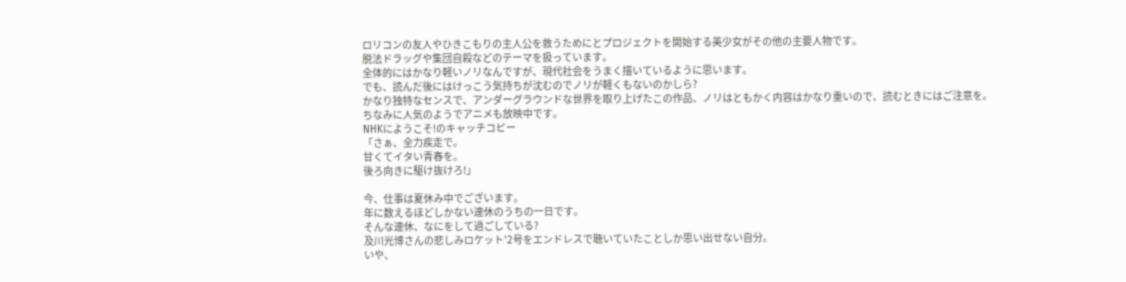ロリコンの友人やひきこもりの主人公を救うためにとプロジェクトを開始する美少女がその他の主要人物です。
脱法ドラッグや集団自殺などのテーマを扱っています。
全体的にはかなり軽いノリなんですが、現代社会をうまく描いているように思います。
でも、読んだ後にはけっこう気持ちが沈むのでノリが軽くもないのかしら?
かなり独特なセンスで、アンダーグラウンドな世界を取り上げたこの作品、ノリはともかく内容はかなり重いので、読むときにはご注意を。
ちなみに人気のようでアニメも放映中です。
NHKにようこそ!のキャッチコピー
「さぁ、全力疾走で。
甘くてイタい青春を。
後ろ向きに駆け抜けろ!」

今、仕事は夏休み中でございます。
年に数えるほどしかない連休のうちの一日です。
そんな連休、なにをして過ごしている?
及川光博さんの悲しみロケット'2号をエンドレスで聴いていたことしか思い出せない自分。
いや、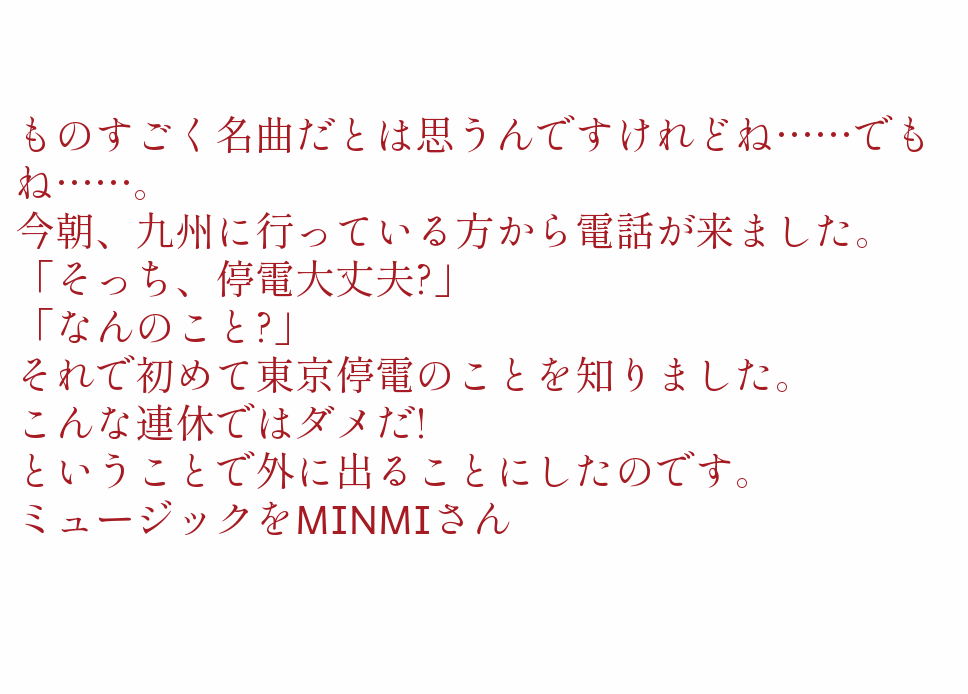ものすごく名曲だとは思うんですけれどね……でもね……。
今朝、九州に行っている方から電話が来ました。
「そっち、停電大丈夫?」
「なんのこと?」
それで初めて東京停電のことを知りました。
こんな連休ではダメだ!
ということで外に出ることにしたのです。
ミュージックをMINMIさん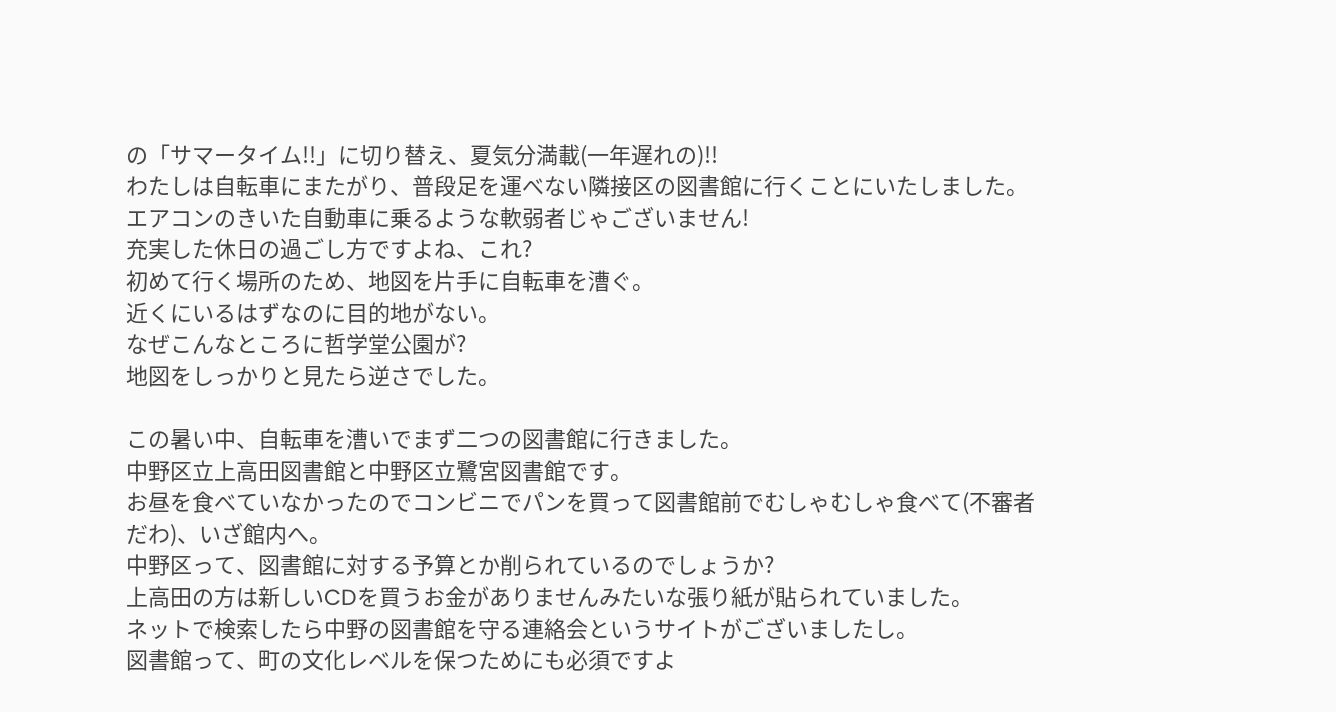の「サマータイム!!」に切り替え、夏気分満載(一年遅れの)!!
わたしは自転車にまたがり、普段足を運べない隣接区の図書館に行くことにいたしました。
エアコンのきいた自動車に乗るような軟弱者じゃございません!
充実した休日の過ごし方ですよね、これ?
初めて行く場所のため、地図を片手に自転車を漕ぐ。
近くにいるはずなのに目的地がない。
なぜこんなところに哲学堂公園が?
地図をしっかりと見たら逆さでした。

この暑い中、自転車を漕いでまず二つの図書館に行きました。
中野区立上高田図書館と中野区立鷺宮図書館です。
お昼を食べていなかったのでコンビニでパンを買って図書館前でむしゃむしゃ食べて(不審者だわ)、いざ館内へ。
中野区って、図書館に対する予算とか削られているのでしょうか?
上高田の方は新しいCDを買うお金がありませんみたいな張り紙が貼られていました。
ネットで検索したら中野の図書館を守る連絡会というサイトがございましたし。
図書館って、町の文化レベルを保つためにも必須ですよ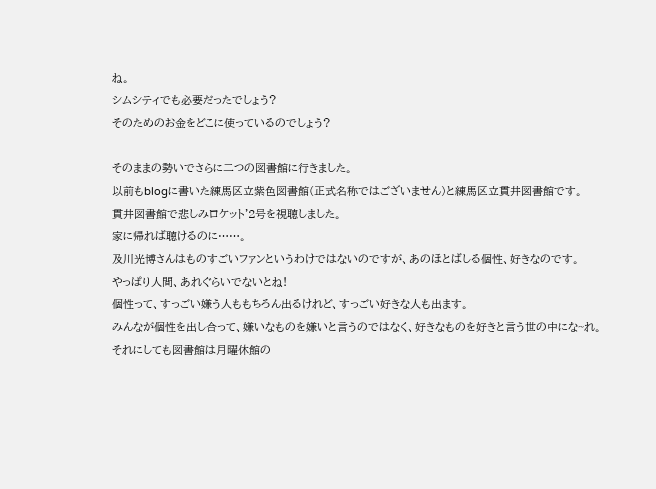ね。
シムシティでも必要だったでしょう?
そのためのお金をどこに使っているのでしょう?

そのままの勢いでさらに二つの図書館に行きました。
以前もblogに書いた練馬区立紫色図書館(正式名称ではございません)と練馬区立貫井図書館です。
貫井図書館で悲しみロケット'2号を視聴しました。
家に帰れば聴けるのに……。
及川光博さんはものすごいファンというわけではないのですが、あのほとばしる個性、好きなのです。
やっぱり人間、あれぐらいでないとね!
個性って、すっごい嫌う人ももちろん出るけれど、すっごい好きな人も出ます。
みんなが個性を出し合って、嫌いなものを嫌いと言うのではなく、好きなものを好きと言う世の中にな~れ。
それにしても図書館は月曜休館の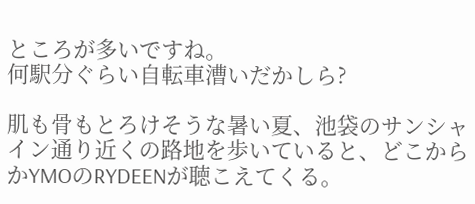ところが多いですね。
何駅分ぐらい自転車漕いだかしら?

肌も骨もとろけそうな暑い夏、池袋のサンシャイン通り近くの路地を歩いていると、どこからかYMOのRYDEENが聴こえてくる。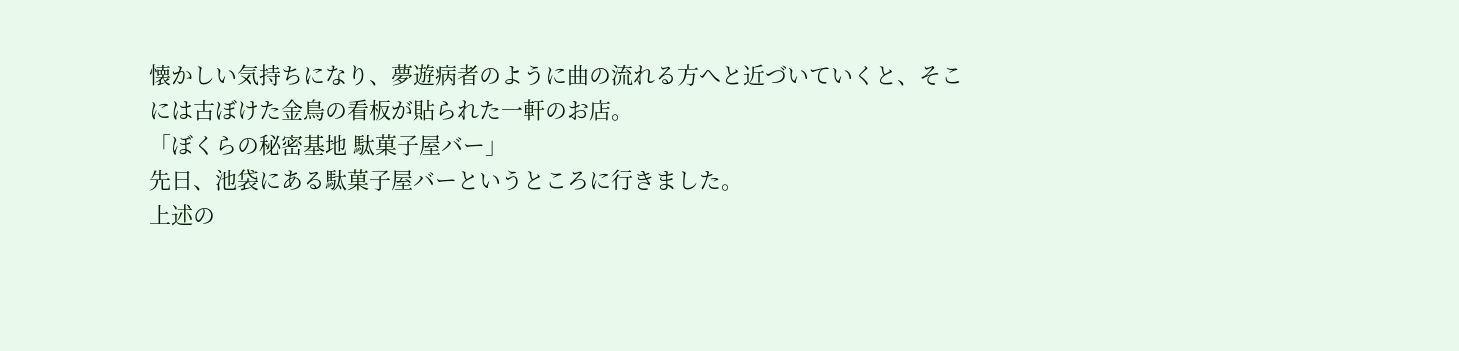懐かしい気持ちになり、夢遊病者のように曲の流れる方へと近づいていくと、そこには古ぼけた金鳥の看板が貼られた一軒のお店。
「ぼくらの秘密基地 駄菓子屋バー」
先日、池袋にある駄菓子屋バーというところに行きました。
上述の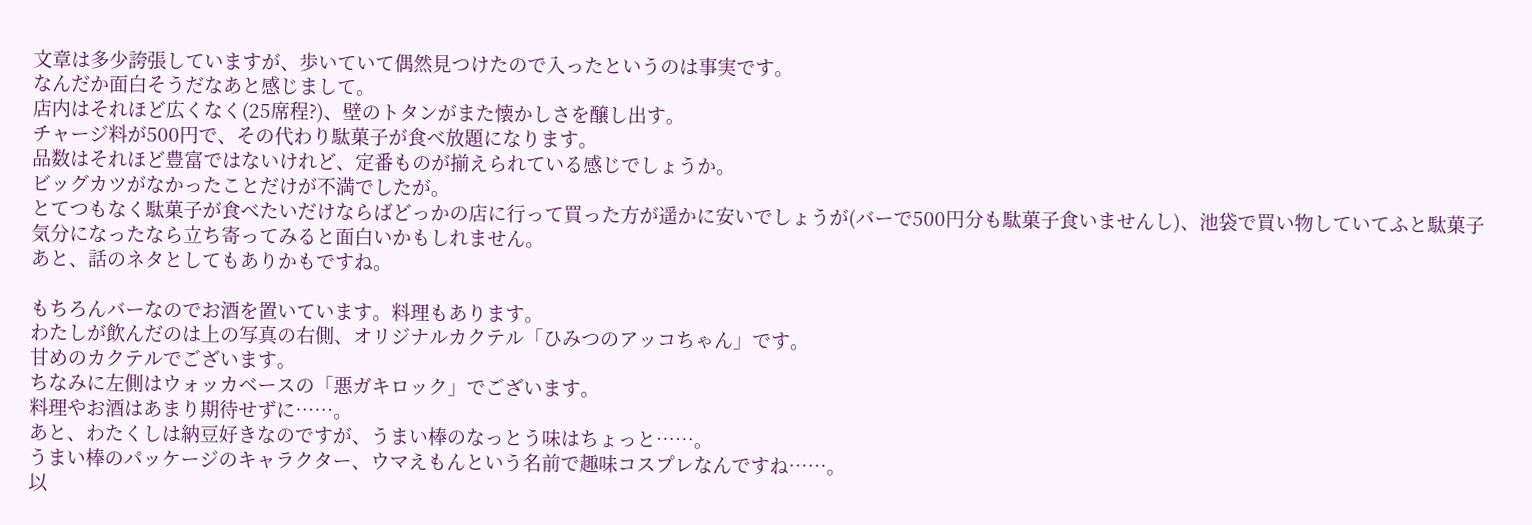文章は多少誇張していますが、歩いていて偶然見つけたので入ったというのは事実です。
なんだか面白そうだなあと感じまして。
店内はそれほど広くなく(25席程?)、壁のトタンがまた懐かしさを醸し出す。
チャージ料が500円で、その代わり駄菓子が食べ放題になります。
品数はそれほど豊富ではないけれど、定番ものが揃えられている感じでしょうか。
ビッグカツがなかったことだけが不満でしたが。
とてつもなく駄菓子が食べたいだけならばどっかの店に行って買った方が遥かに安いでしょうが(バーで500円分も駄菓子食いませんし)、池袋で買い物していてふと駄菓子気分になったなら立ち寄ってみると面白いかもしれません。
あと、話のネタとしてもありかもですね。

もちろんバーなのでお酒を置いています。料理もあります。
わたしが飲んだのは上の写真の右側、オリジナルカクテル「ひみつのアッコちゃん」です。
甘めのカクテルでございます。
ちなみに左側はウォッカベースの「悪ガキロック」でございます。
料理やお酒はあまり期待せずに……。
あと、わたくしは納豆好きなのですが、うまい棒のなっとう味はちょっと……。
うまい棒のパッケージのキャラクター、ウマえもんという名前で趣味コスプレなんですね……。
以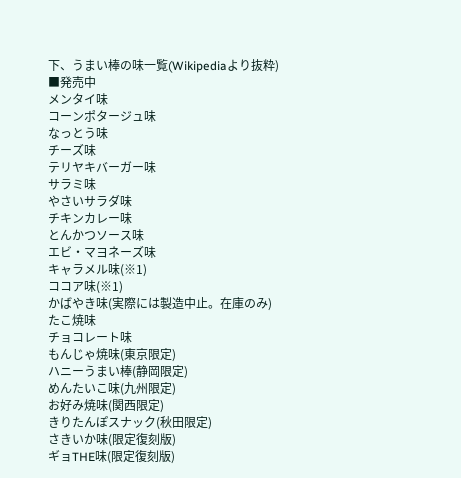下、うまい棒の味一覧(Wikipediaより抜粋)
■発売中
メンタイ味
コーンポタージュ味
なっとう味
チーズ味
テリヤキバーガー味
サラミ味
やさいサラダ味
チキンカレー味
とんかつソース味
エビ・マヨネーズ味
キャラメル味(※1)
ココア味(※1)
かばやき味(実際には製造中止。在庫のみ)
たこ焼味
チョコレート味
もんじゃ焼味(東京限定)
ハニーうまい棒(静岡限定)
めんたいこ味(九州限定)
お好み焼味(関西限定)
きりたんぽスナック(秋田限定)
さきいか味(限定復刻版)
ギョTHE味(限定復刻版)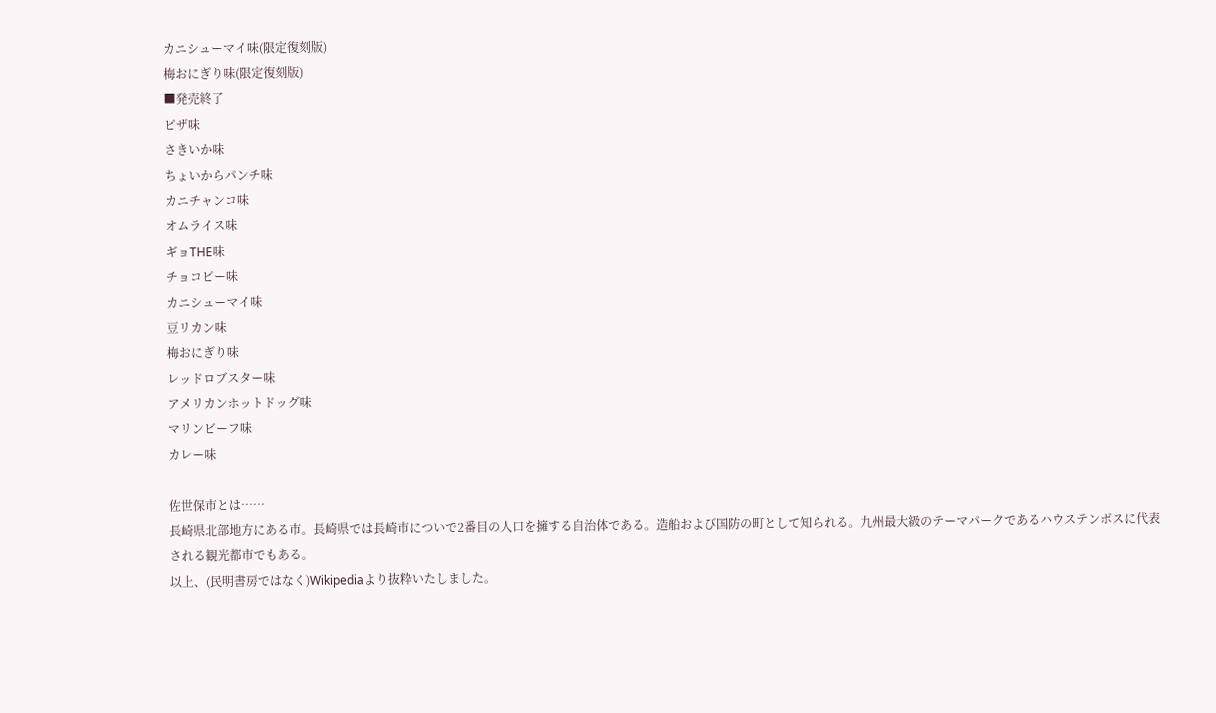カニシューマイ味(限定復刻版)
梅おにぎり味(限定復刻版)
■発売終了
ピザ味
さきいか味
ちょいからパンチ味
カニチャンコ味
オムライス味
ギョTHE味
チョコピー味
カニシューマイ味
豆リカン味
梅おにぎり味
レッドロブスター味
アメリカンホットドッグ味
マリンビーフ味
カレー味

佐世保市とは……
長崎県北部地方にある市。長崎県では長崎市についで2番目の人口を擁する自治体である。造船および国防の町として知られる。九州最大級のテーマパークであるハウステンボスに代表される観光都市でもある。
以上、(民明書房ではなく)Wikipediaより抜粋いたしました。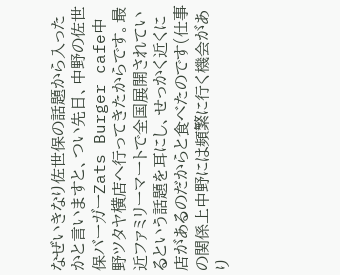なぜいきなり佐世保の話題から入ったかと言いますと、つい先日、中野の佐世保バーガーZats Burger cafe中野ツタヤ横店へ行ってきたからです。最近ファミリーマートで全国展開されているという話題を耳にし、せっかく近くに店があるのだからと食べたのです(仕事の関係上中野には頻繁に行く機会があり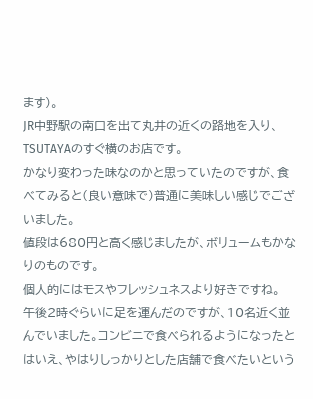ます)。
JR中野駅の南口を出て丸井の近くの路地を入り、TSUTAYAのすぐ横のお店です。
かなり変わった味なのかと思っていたのですが、食べてみると(良い意味で)普通に美味しい感じでございました。
値段は680円と高く感じましたが、ボリュームもかなりのものです。
個人的にはモスやフレッシュネスより好きですね。
午後2時ぐらいに足を運んだのですが、10名近く並んでいました。コンビニで食べられるようになったとはいえ、やはりしっかりとした店舗で食べたいという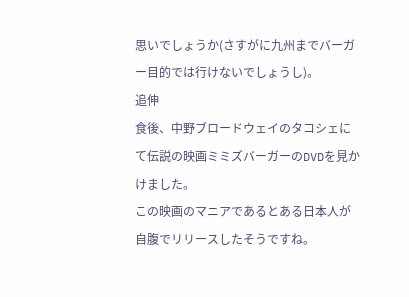思いでしょうか(さすがに九州までバーガー目的では行けないでしょうし)。
追伸
食後、中野ブロードウェイのタコシェにて伝説の映画ミミズバーガーのDVDを見かけました。
この映画のマニアであるとある日本人が自腹でリリースしたそうですね。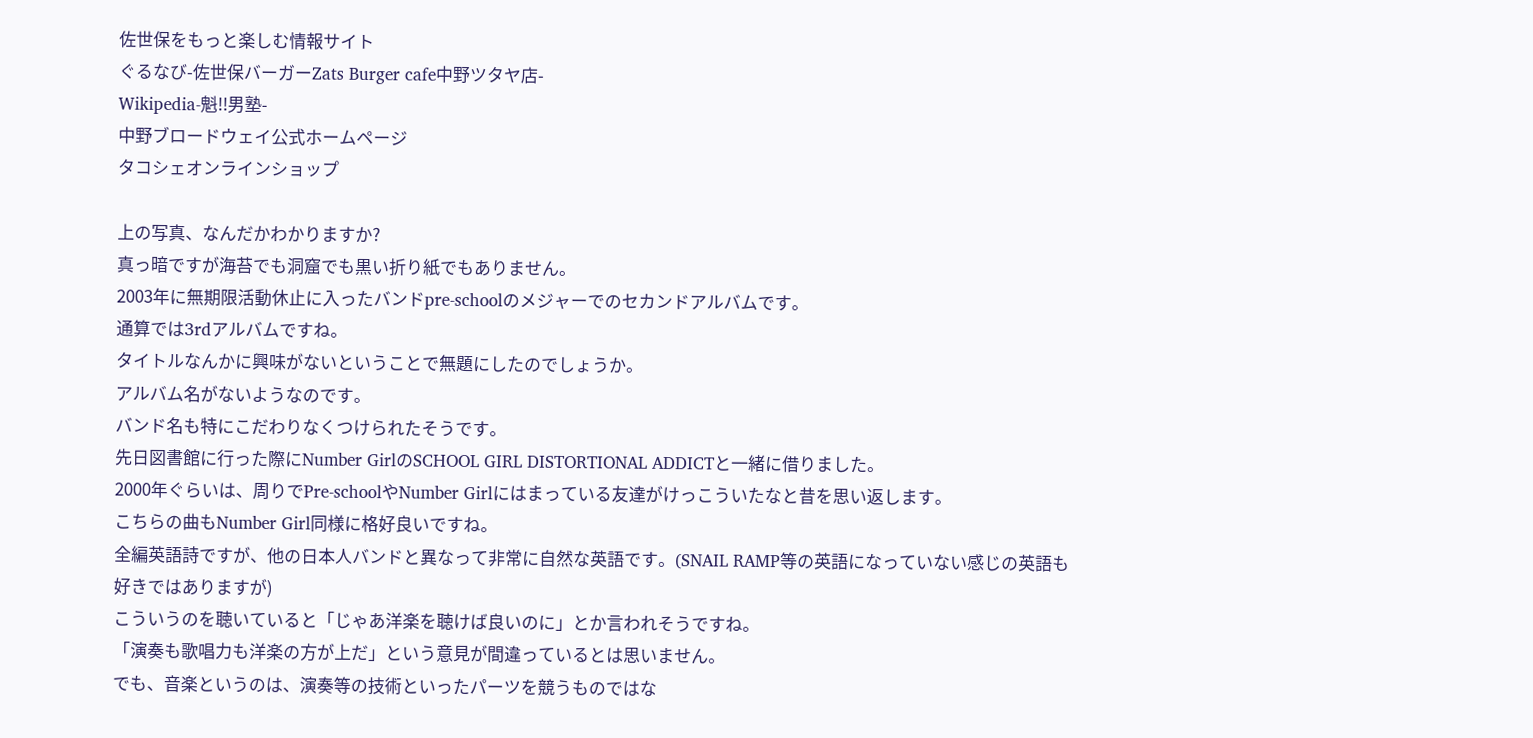佐世保をもっと楽しむ情報サイト
ぐるなび-佐世保バーガーZats Burger cafe中野ツタヤ店-
Wikipedia-魁!!男塾-
中野ブロードウェイ公式ホームページ
タコシェオンラインショップ

上の写真、なんだかわかりますか?
真っ暗ですが海苔でも洞窟でも黒い折り紙でもありません。
2003年に無期限活動休止に入ったバンドpre-schoolのメジャーでのセカンドアルバムです。
通算では3rdアルバムですね。
タイトルなんかに興味がないということで無題にしたのでしょうか。
アルバム名がないようなのです。
バンド名も特にこだわりなくつけられたそうです。
先日図書館に行った際にNumber GirlのSCHOOL GIRL DISTORTIONAL ADDICTと一緒に借りました。
2000年ぐらいは、周りでPre-schoolやNumber Girlにはまっている友達がけっこういたなと昔を思い返します。
こちらの曲もNumber Girl同様に格好良いですね。
全編英語詩ですが、他の日本人バンドと異なって非常に自然な英語です。(SNAIL RAMP等の英語になっていない感じの英語も好きではありますが)
こういうのを聴いていると「じゃあ洋楽を聴けば良いのに」とか言われそうですね。
「演奏も歌唱力も洋楽の方が上だ」という意見が間違っているとは思いません。
でも、音楽というのは、演奏等の技術といったパーツを競うものではな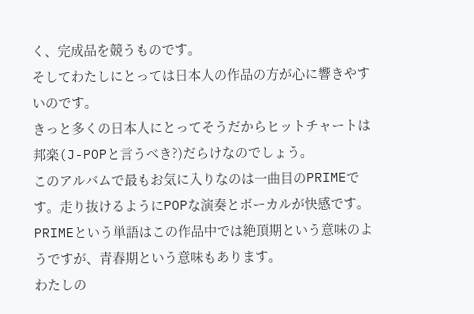く、完成品を競うものです。
そしてわたしにとっては日本人の作品の方が心に響きやすいのです。
きっと多くの日本人にとってそうだからヒットチャートは邦楽(J-POPと言うべき?)だらけなのでしょう。
このアルバムで最もお気に入りなのは一曲目のPRIMEです。走り抜けるようにPOPな演奏とボーカルが快感です。
PRIMEという単語はこの作品中では絶頂期という意味のようですが、青春期という意味もあります。
わたしの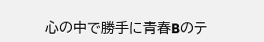心の中で勝手に青春Bのテ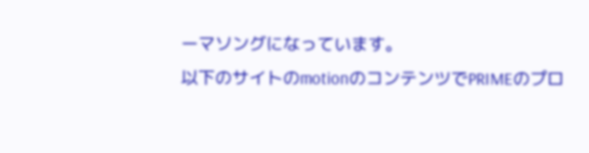ーマソングになっています。
以下のサイトのmotionのコンテンツでPRIMEのプロ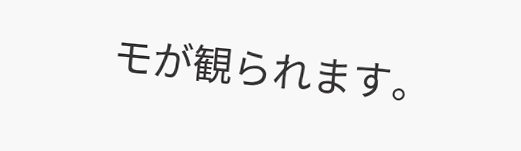モが観られます。